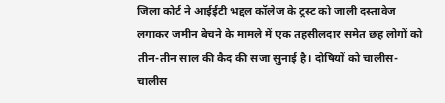जिला कोर्ट ने आईईटी भद्दल कॉलेज के ट्रस्ट को जाली दस्तावेज लगाकर जमीन बेचने के मामले में एक तहसीलदार समेत छह लोगों को तीन-तीन साल की कैद की सजा सुनाई है। दोषियों को चालीस-चालीस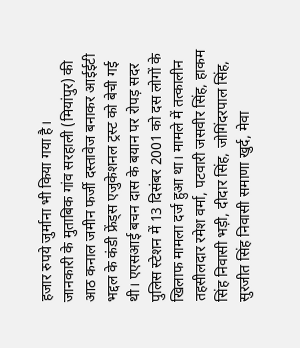हजार रुपये जुर्माना भी किया गया है।
जानकारी के मुताबिक गांव सरहाली (मियांपुर) की आठ कनाल जमीन फर्जी दस्तावेज बनाकर आईईटी भद्दल के कंडी फ्रेंड्स एजुकेशनल ट्रस्ट को बेची गई थी। एएसआई बचन दास के बयान पर रोपड़ सदर पुलिस स्टेशन में 13 दिसंबर 2001 को दस लोगों के खिलाफ मामला दर्ज हुआ था। मामले में तत्कालीन तहसीलदार रमेश वर्मा, पटवारी जसवीर सिंह, हाकम सिंह निवासी भड़ी, दीदार सिंह, जोगिंदरपाल सिंह, सुरजीत सिंह निवासी समाणा खुर्द, मेवा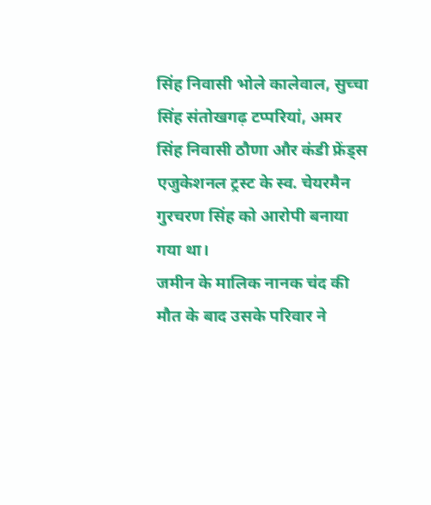सिंह निवासी भोले कालेवाल, सुच्चा सिंह संतोखगढ़ टप्परियां, अमर सिंह निवासी ठौणा और कंडी फ्रेंड्स एजुकेशनल ट्रस्ट के स्व. चेयरमैन गुरचरण सिंह को आरोपी बनाया गया था।
जमीन के मालिक नानक चंद की मौत के बाद उसके परिवार ने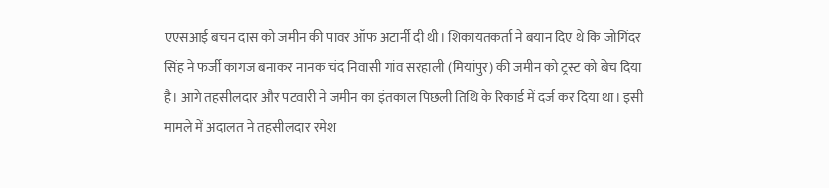एएसआई बचन दास को जमीन की पावर ऑफ अटार्नी दी थी। शिकायतकर्ता ने बयान दिए थे कि जोगिंदर सिंह ने फर्जी कागज बनाकर नानक चंद निवासी गांव सरहाली (मियांपुर) की जमीन को ट्रस्ट को बेच दिया है। आगे तहसीलदार और पटवारी ने जमीन का इंतकाल पिछली तिथि के रिकार्ड में दर्ज कर दिया था। इसी मामले में अदालत ने तहसीलदार रमेश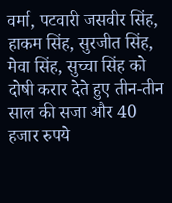वर्मा, पटवारी जसवीर सिंह, हाकम सिंह, सुरजीत सिंह, मेवा सिंह, सुच्चा सिंह को दोषी करार देते हुए तीन-तीन साल की सजा और 40 हजार रुपये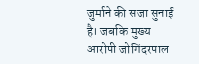जुर्माने की सजा सुनाई है। जबकि मुख्य आरोपी जोगिंदरपाल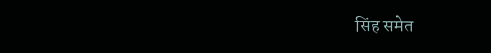सिंह समेत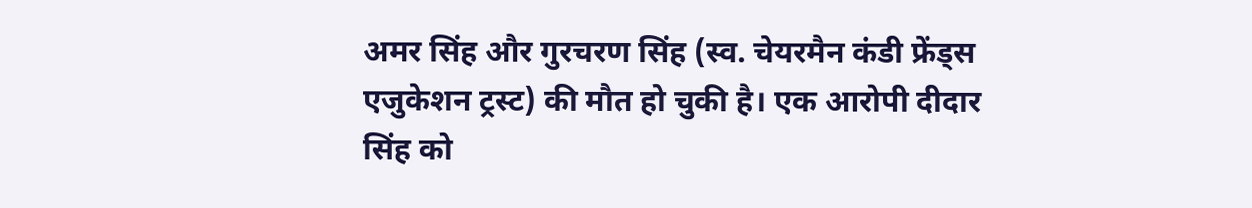अमर सिंह और गुरचरण सिंह (स्व. चेयरमैन कंडी फ्रेंड्स एजुकेशन ट्रस्ट) की मौत हो चुकी है। एक आरोपी दीदार सिंह को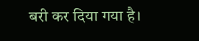बरी कर दिया गया है।